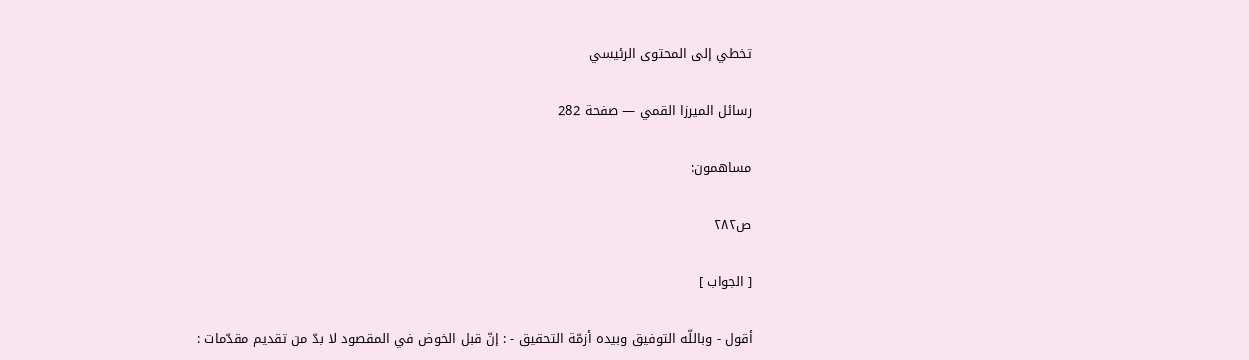تخطي إلى المحتوى الرئيسي

رسائل الميرزا القمي — صفحة 282

مساهمون:

ص٢٨٢

[ الجواب ]

أقول - وباللّه التوفيق وبيده أزمّة التحقيق - : إنّ قبل الخوض في المقصود لا بدّ من تقديم مقدّمات :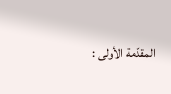المقدّمة الأولى :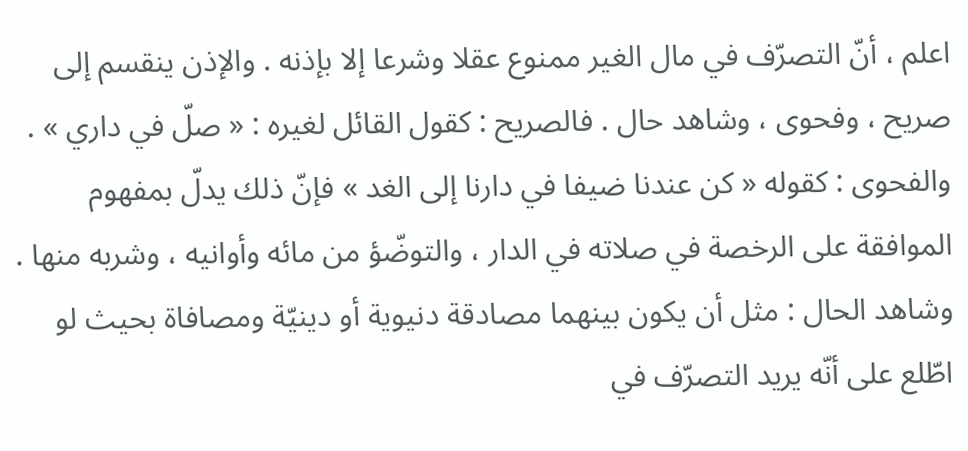اعلم ، أنّ التصرّف في مال الغير ممنوع عقلا وشرعا إلا بإذنه . والإذن ينقسم إلى صريح ، وفحوى ، وشاهد حال . فالصريح : كقول القائل لغيره : « صلّ في داري » . والفحوى : كقوله « كن عندنا ضيفا في دارنا إلى الغد » فإنّ ذلك يدلّ بمفهوم الموافقة على الرخصة في صلاته في الدار ، والتوضّؤ من مائه وأوانيه ، وشربه منها . وشاهد الحال : مثل أن يكون بينهما مصادقة دنيوية أو دينيّة ومصافاة بحيث لو اطّلع على أنّه يريد التصرّف في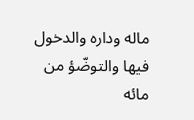ماله وداره والدخول فيها والتوضّؤ من مائه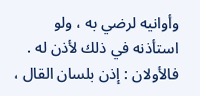وأوانيه لرضي به ، ولو استأذنه في ذلك لأذن له . فالأولان : إذن بلسان القال ،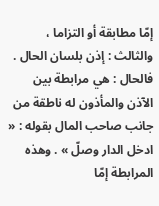إمّا مطابقة أو التزاما ، والثالث : إذن بلسان الحال . فالحال : هي مرابطة بين الآذن والمأذون له ناطقة من جانب صاحب المال بقوله : « ادخل الدار وصلّ » . وهذه المرابطة إمّا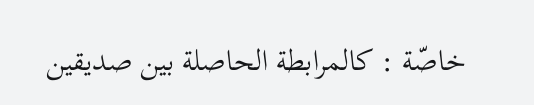خاصّة : كالمرابطة الحاصلة بين صديقين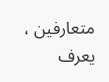متعارفين ، يعرف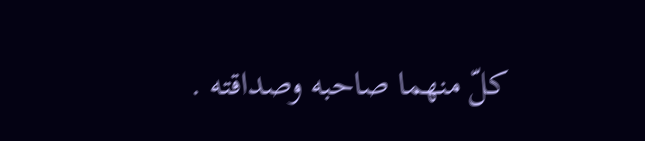كلّ منهما صاحبه وصداقته .